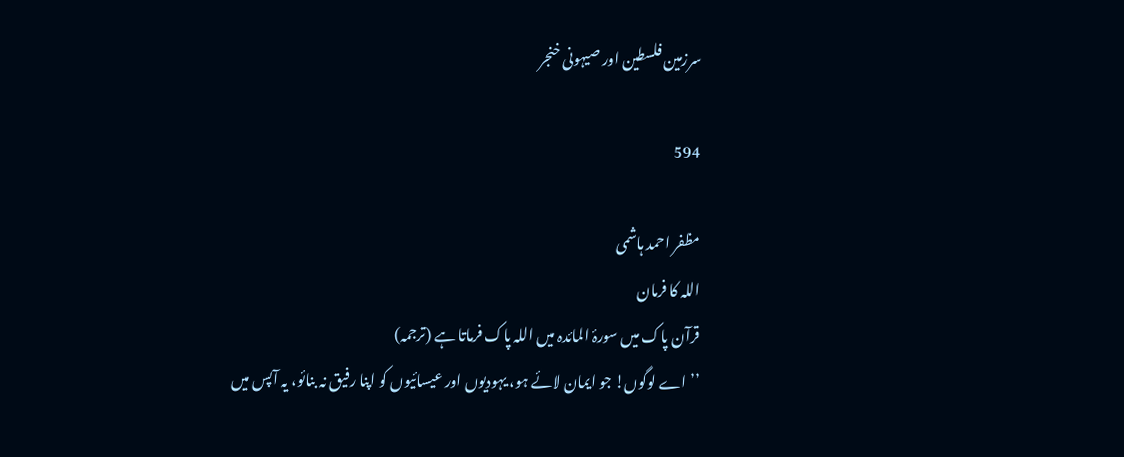سرزمین فلسطین اور صیہونی خنجر

594

مظفر احمد ہاشمی
اللہ کا فرمان
قرآن پاک میں سورۂ المائدہ میں اللہ پاک فرماتا ہے (ترجمہ)
’’اے لوگوں! جو ایمان لائے ہو، یہودیوں اور عیسائیوں کو اپنا رفیق نہ بنائو، یہ آپس میں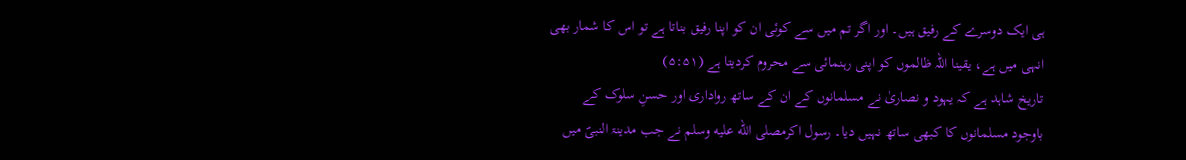ہی ایک دوسرے کے رفیق ہیں۔ اور اگر تم میں سے کوئی ان کو اپنا رفیق بناتا ہے تو اس کا شمار بھی انہی میں ہے، یقینا اللہ ظالموں کو اپنی رہنمائی سے محروم کردیتا ہے (۵:۵۱)
تاریخ شاہد ہے کہ یہود و نصاریٰ نے مسلمانوں کے ان کے ساتھ رواداری اور حسنِ سلوک کے باوجود مسلمانوں کا کبھی ساتھ نہیں دیا۔ رسول اکرمصلى الله عليه وسلم نے جب مدینۃ النبیؐ میں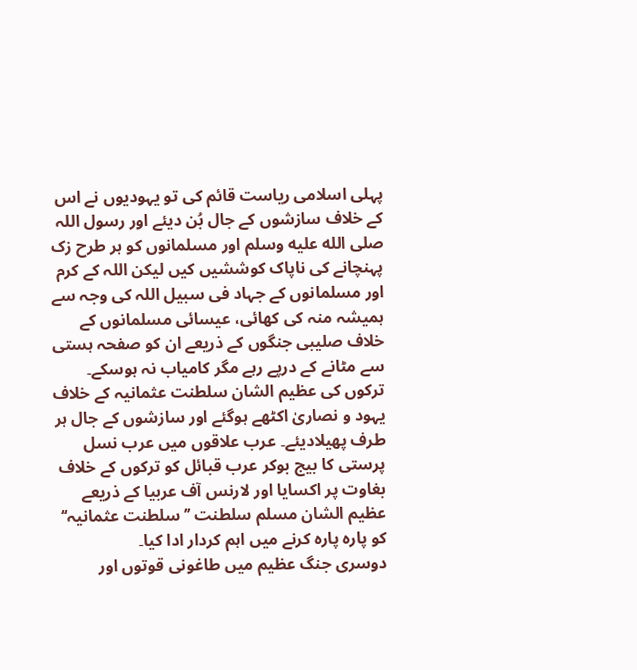پہلی اسلامی ریاست قائم کی تو یہودیوں نے اس کے خلاف سازشوں کے جال بُن دیئے اور رسول اللہ صلى الله عليه وسلم اور مسلمانوں کو ہر طرح زک پہنچانے کی ناپاک کوششیں کیں لیکن اللہ کے کرم اور مسلمانوں کے جہاد فی سبیل اللہ کی وجہ سے ہمیشہ منہ کی کھائی، عیسائی مسلمانوں کے خلاف صلیبی جنگوں کے ذریعے ان کو صفحہ ہستی سے مٹانے کے درپے رہے مگر کامیاب نہ ہوسکے۔ ترکوں کی عظیم الشان سلطنت عثمانیہ کے خلاف یہود و نصاریٰ اکٹھے ہوگئے اور سازشوں کے جال ہر طرف پھیلادیئے۔ عرب علاقوں میں عرب نسل پرستی کا بیج بوکر عرب قبائل کو ترکوں کے خلاف بغاوت پر اکسایا اور لارنس آف عربیا کے ذریعے عظیم الشان مسلم سلطنت ’’سلطنت عثمانیہ‘‘ کو پارہ پارہ کرنے میں اہم کردار ادا کیا۔
دوسری جنگ عظیم میں طاغونی قوتوں اور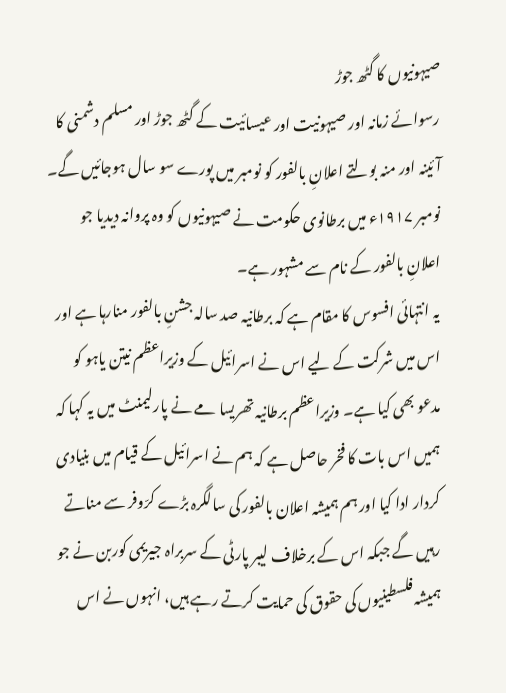صیہونیوں کا گٹھ جوڑ
رسوائے زمانہ اور صیہونیت اور عیسائیت کے گٹھ جوڑ اور مسلم دشمنی کا آئینہ اور منہ بولتے اعلانِ بالفور کو نومبر میں پورے سو سال ہوجائیں گے۔ نومبر ۱۹۱۷ء میں برطانوی حکومت نے صیہونیوں کو وہ پروانہ دیدیا جو اعلانِ بالفور کے نام سے مشہور ہے۔
یہ انتہائی افسوس کا مقام ہے کہ برطانیہ صد سالہ جشنِ بالفور منارہا ہے اور اس میں شرکت کے لیے اس نے اسرائیل کے وزیراعظم نیتن یاہو کو مدعو بھی کیا ہے۔ وزیراعظم برطانیہ تھریسا مے نے پارلیمنٹ میں یہ کہا کہ ہمیں اس بات کا فخر حاصل ہے کہ ہم نے اسرائیل کے قیام میں بنیادی کردار ادا کیا اور ہم ہمیشہ اعلان بالفور کی سالگرہ بڑے کرّوفر سے مناتے رہیں گے جبکہ اس کے برخلاف لیبر پارٹی کے سربراہ جیریمی کوربن نے جو ہمیشہ فلسطینیوں کی حقوق کی حمایت کرتے رہے ہیں، انہوں نے اس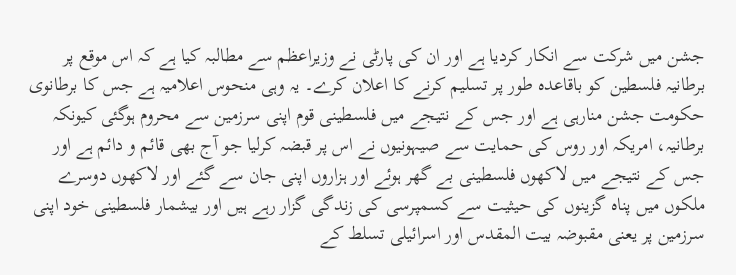جشن میں شرکت سے انکار کردیا ہے اور ان کی پارٹی نے وزیراعظم سے مطالبہ کیا ہے کہ اس موقع پر برطانیہ فلسطین کو باقاعدہ طور پر تسلیم کرنے کا اعلان کرے۔ یہ وہی منحوس اعلامیہ ہے جس کا برطانوی حکومت جشن منارہی ہے اور جس کے نتیجے میں فلسطینی قوم اپنی سرزمین سے محروم ہوگئی کیونکہ برطانیہ، امریکہ اور روس کی حمایت سے صیہونیوں نے اس پر قبضہ کرلیا جو آج بھی قائم و دائم ہے اور جس کے نتیجے میں لاکھوں فلسطینی بے گھر ہوئے اور ہزاروں اپنی جان سے گئے اور لاکھوں دوسرے ملکوں میں پناہ گزینوں کی حیثیت سے کسمپرسی کی زندگی گزار رہے ہیں اور بیشمار فلسطینی خود اپنی سرزمین پر یعنی مقبوضہ بیت المقدس اور اسرائیلی تسلط کے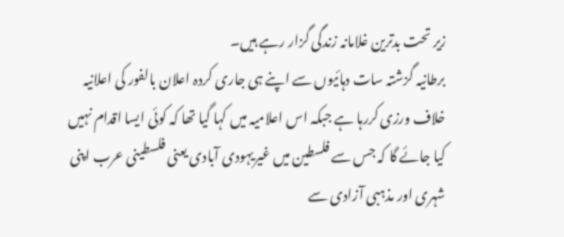زیر تحت بدترین غلامانہ زندگی گزار رہے ہیں۔
برطانیہ گزشتہ سات دہائیوں سے اپنے ہی جاری کردہ اعلان بالفور کی اعلانیہ خلاف ورزی کررہا ہے جبکہ اس اعلامیہ میں کہا گیا تھا کہ کوئی ایسا اقدام نہیں کیا جائے گا کہ جس سے فلسطین میں غیریہودی آبادی یعنی فلسطینی عرب اپنی شہری اور مذہبی آزادی سے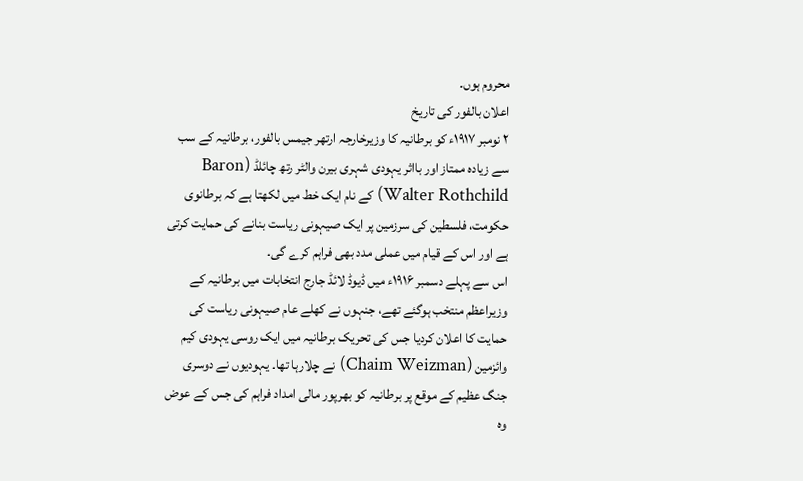محروم ہوں۔
اعلان بالفور کی تاریخ
۲ نومبر ۱۹۱۷ء کو برطانیہ کا وزیرخارجہ ارتھر جیمس بالفور، برطانیہ کے سب سے زیادہ ممتاز اور بااثر یہودی شہری بیرن والٹر رتھ چائلڈ (Baron Walter Rothchild) کے نام ایک خط میں لکھتا ہے کہ برطانوی حکومت، فلسطین کی سرزمین پر ایک صیہونی ریاست بنانے کی حمایت کرتی ہے اور اس کے قیام میں عملی مدد بھی فراہم کرے گی۔
اس سے پہلے دسمبر ۱۹۱۶ء میں ڈیوڈ لائڈ جارج انتخابات میں برطانیہ کے وزیراعظم منتخب ہوگئے تھے، جنہوں نے کھلے عام صیہونی ریاست کی حمایت کا اعلان کردیا جس کی تحریک برطانیہ میں ایک روسی یہودی کیم وائزمین (Chaim Weizman) نے چلارہا تھا۔ یہودیوں نے دوسری جنگ عظیم کے موقع پر برطانیہ کو بھرپور مالی امداد فراہم کی جس کے عوض وہ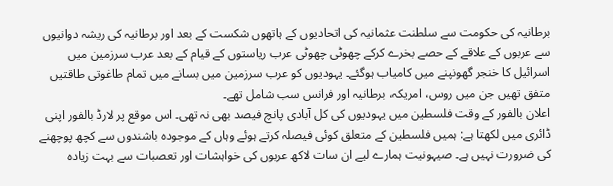برطانیہ کی حکومت سے سلطنت عثمانیہ کی اتحادیوں کے ہاتھوں شکست کے بعد اور برطانیہ کی ریشہ دوانیوں سے عربوں کے علاقے کے حصے بخرے کرکے چھوٹی چھوٹی عرب ریاستوں کے قیام کے بعد عرب سرزمین میں اسرائیل کا خنجر گھونپنے میں کامیاب ہوگئے۔ یہودیوں کو عرب سرزمین میں بسانے میں تمام طاغوتی طاقتیں متفق تھیں جن میں روس، امریکہ، برطانیہ اور فرانس سب شامل تھے۔
اعلان بالفور کے وقت فلسطین میں یہودیوں کی کل آبادی پانچ فیصد بھی نہ تھی۔ اس موقع پر لارڈ بالفور اپنی ڈائری میں لکھتا ہے: ہمیں فلسطین کے متعلق کوئی فیصلہ کرتے ہوئے وہاں کے موجودہ باشندوں سے کچھ پوچھنے کی ضرورت نہیں ہے۔ صیہونیت ہمارے لیے ان سات لاکھ عربوں کی خواہشات اور تعصبات سے بہت زیادہ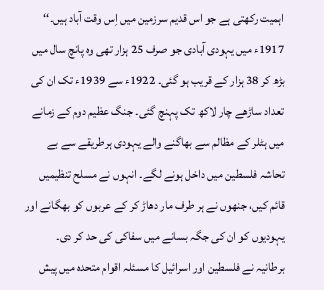اہمیت رکھتی ہے جو اس قدیم سرزمین میں اِس وقت آباد ہیں۔‘‘
1917ء میں یہودی آبادی جو صرف 25 ہزار تھی وہ پانچ سال میں بڑھ کر 38 ہزار کے قریب ہو گئی۔ 1922ء سے 1939ء تک ان کی تعداد ساڑھے چار لاکھ تک پہنچ گئی۔ جنگ عظیم دوم کے زمانے میں ہٹلر کے مظالم سے بھاگنے والے یہودی ہرطریقے سے بے تحاشہ فلسطین میں داخل ہونے لگے۔ انہوں نے مسلح تنظیمیں قائم کیں، جنھوں نے ہر طرف مار دھاڑ کر کے عربوں کو بھگانے اور یہودیوں کو ان کی جگہ بسانے میں سفاکی کی حد کر دی۔
برطانیہ نے فلسطین اور اسرائیل کا مسئلہ اقوام متحدہ میں پیش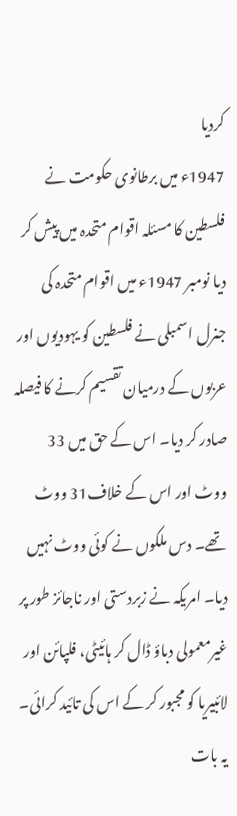کردیا
1947ء میں برطانوی حکومت نے فلسطین کا مسئلہ اقوام متحدہ میں پیش کر دیا نومبر 1947ء میں اقوام متحدہ کی جنرل اسمبلی نے فلسطین کو یہودیوں اور عربوں کے درمیان تقسیم کرنے کا فیصلہ صادر کر دیا۔ اس کے حق میں 33 ووٹ اور اس کے خلاف31 ووٹ تھے۔ دس ملکوں نے کوئی ووٹ نہیں دیا۔ امریکہ نے زبردستی اور ناجائز طور پر غیرمعمولی دباؤ ڈال کر ہائیٹی، فلپائن اور لائبیریا کو مجبور کر کے اس کی تائید کرائی۔ یہ بات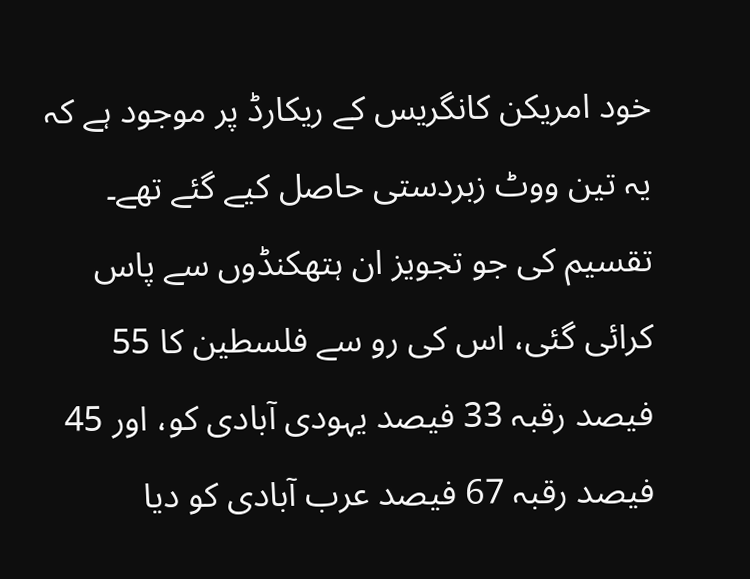خود امریکن کانگریس کے ریکارڈ پر موجود ہے کہ یہ تین ووٹ زبردستی حاصل کیے گئے تھے۔ تقسیم کی جو تجویز ان ہتھکنڈوں سے پاس کرائی گئی، اس کی رو سے فلسطین کا 55 فیصد رقبہ 33 فیصد یہودی آبادی کو، اور 45 فیصد رقبہ 67 فیصد عرب آبادی کو دیا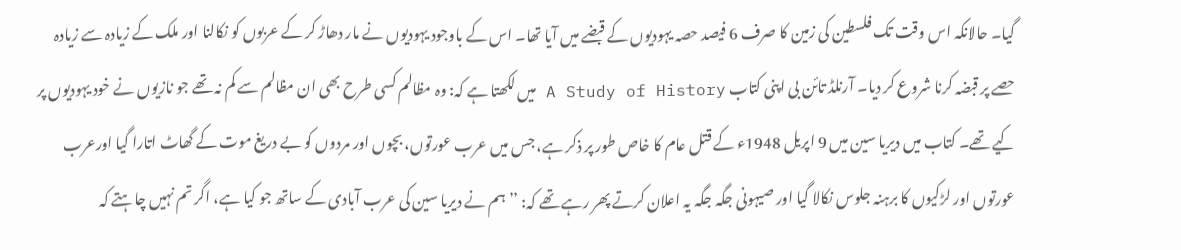گیا۔ حالانکہ اس وقت تک فلسطین کی زمین کا صرف 6 فیصد حصہ یہودیوں کے قبضے میں آیا تھا۔ اس کے باوجود یہودیوں نے مار دھاڑ کر کے عربوں کو نکالنا اور ملک کے زیادہ سے زیادہ حصے پر قبضہ کرنا شروع کر دیا۔ آرنلڈ تائن بی اپنی کتاب A Study of History میں لکھتا ہے کہ: وہ مظالم کسی طرح بھی ان مظالم سے کم نہ تھے جو نازیوں نے خود یہودیوں پر کیے تھے۔ کتاب میں دیریا سین میں 9 اپریل 1948ء کے قتل عام کا خاص طور پر ذکر ہے، جس میں عرب عورتوں، بچوں اور مردوں کو بے دریغ موت کے گھاٹ اتارا گیا اورعرب عورتوں اور لڑکیوں کا برہنہ جلوس نکالا گیا اور صیہونی جگہ جگہ یہ اعلان کرتے پھر رہے تھے کہ: ’’ہم نے دیریا سین کی عرب آبادی کے ساتھ جو کیا ہے، اگر تم نہیں چاہتے کہ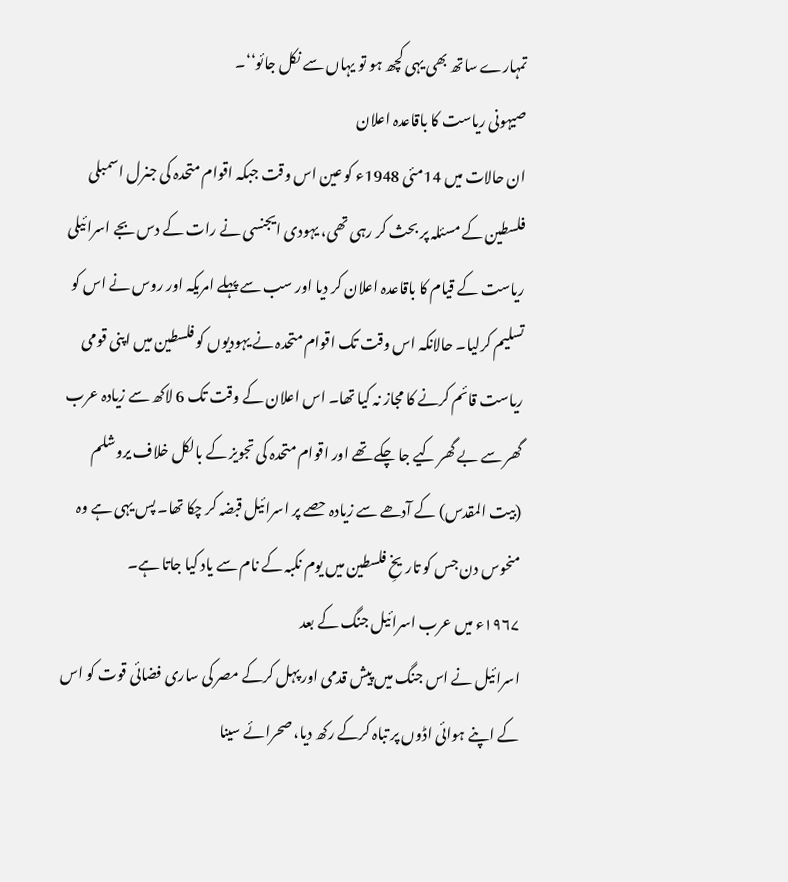تمہارے ساتھ بھی یہی کچھ ہو تو یہاں سے نکل جائو‘‘۔
صیہونی ریاست کا باقاعدہ اعلان
ان حالات میں 14مئی 1948ء کو عین اس وقت جبکہ اقوام متحدہ کی جنرل اسمبلی فلسطین کے مسئلہ پر بحث کر رہی تھی، یہودی ایجنسی نے رات کے دس بجے اسرائیلی ریاست کے قیام کا باقاعدہ اعلان کر دیا اور سب سے پہلے امریکہ اور روس نے اس کو تسلیم کرلیا۔ حالانکہ اس وقت تک اقوام متحدہ نے یہودیوں کو فلسطین میں اپنی قومی ریاست قائم کرنے کا مجاز نہ کیا تھا۔ اس اعلان کے وقت تک 6 لاکھ سے زیادہ عرب گھر سے بے گھر کیے جا چکے تھے اور اقوام متحدہ کی تجویز کے بالکل خلاف یروشلم (بیت المقدس) کے آدھے سے زیادہ حصے پر اسرائیل قبضہ کر چکا تھا۔ پس یہی ہے وہ منحوس دن جس کو تاریخِ فلسطین میں یوم نکبہ کے نام سے یاد کیا جاتا ہے۔
۱۹۶۷ء میں عرب اسرائیل جنگ کے بعد
اسرائیل نے اس جنگ میں پیش قدمی اور پہل کرکے مصر کی ساری فضائی قوت کو اس کے اپنے ہوائی اڈوں پر تباہ کرکے رکھ دیا، صحرائے سینا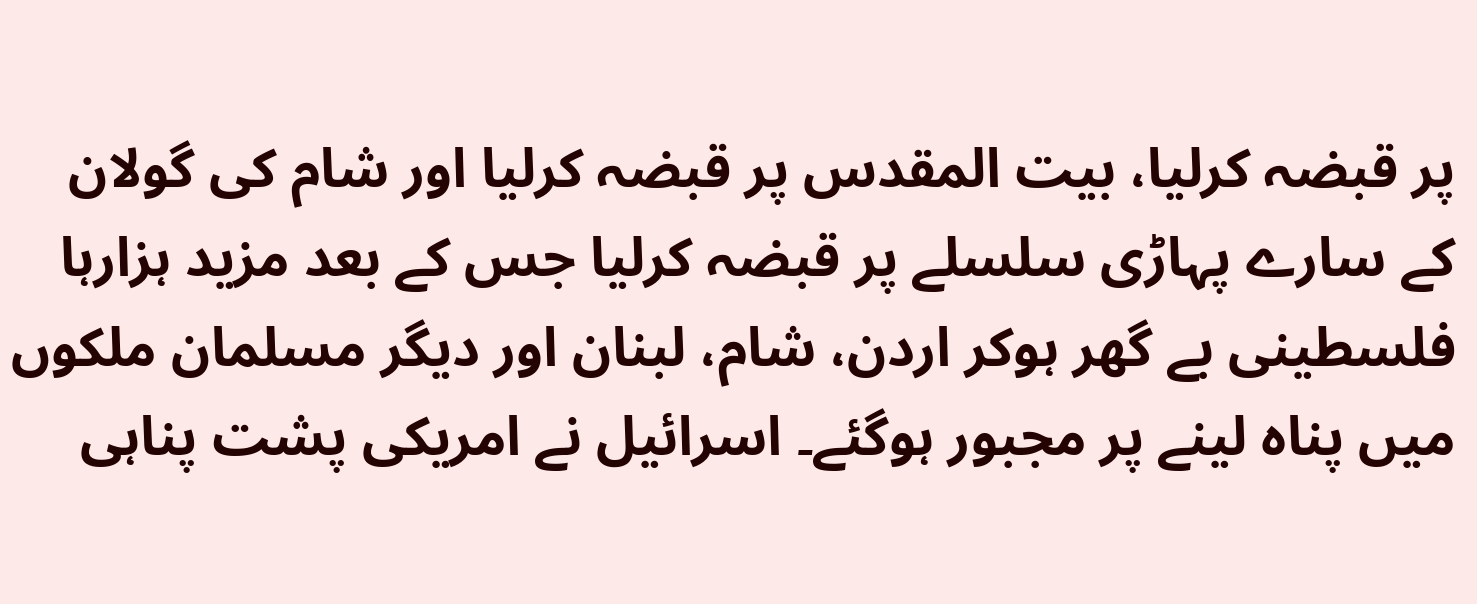پر قبضہ کرلیا، بیت المقدس پر قبضہ کرلیا اور شام کی گولان کے سارے پہاڑی سلسلے پر قبضہ کرلیا جس کے بعد مزید ہزارہا فلسطینی بے گھر ہوکر اردن، شام، لبنان اور دیگر مسلمان ملکوں میں پناہ لینے پر مجبور ہوگئے۔ اسرائیل نے امریکی پشت پناہی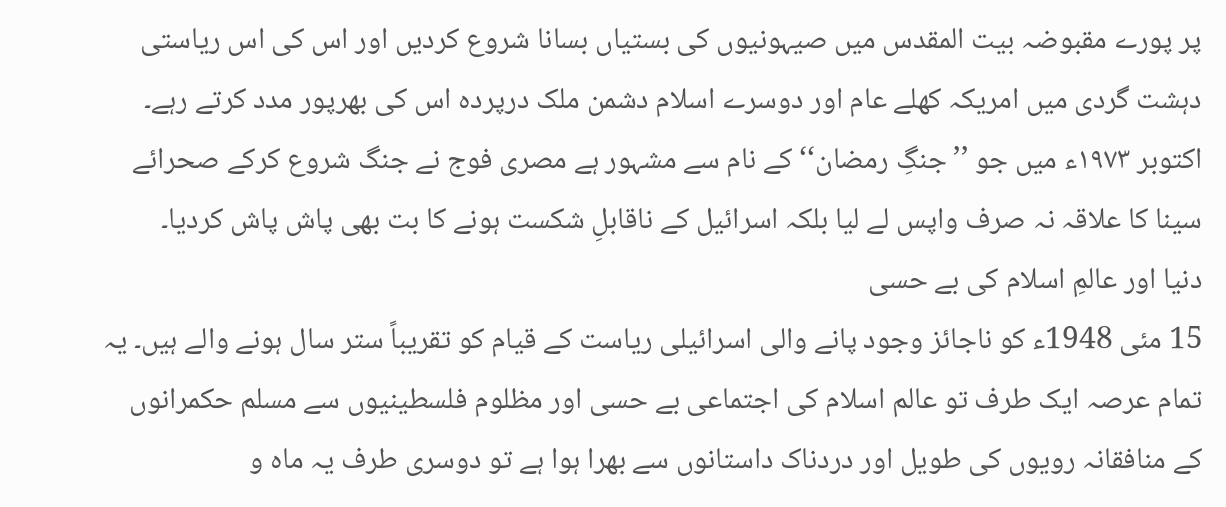پر پورے مقبوضہ بیت المقدس میں صیہونیوں کی بستیاں بسانا شروع کردیں اور اس کی اس ریاستی دہشت گردی میں امریکہ کھلے عام اور دوسرے اسلام دشمن ملک درپردہ اس کی بھرپور مدد کرتے رہے۔
اکتوبر ۱۹۷۳ء میں جو ’’جنگِ رمضان‘‘ کے نام سے مشہور ہے مصری فوج نے جنگ شروع کرکے صحرائے سینا کا علاقہ نہ صرف واپس لے لیا بلکہ اسرائیل کے ناقابلِ شکست ہونے کا بت بھی پاش پاش کردیا۔
دنیا اور عالمِ اسلام کی بے حسی
15 مئی 1948ء کو ناجائز وجود پانے والی اسرائیلی ریاست کے قیام کو تقریباً ستر سال ہونے والے ہیں۔ یہ تمام عرصہ ایک طرف تو عالم اسلام کی اجتماعی بے حسی اور مظلوم فلسطینیوں سے مسلم حکمرانوں کے منافقانہ رویوں کی طویل اور دردناک داستانوں سے بھرا ہوا ہے تو دوسری طرف یہ ماہ و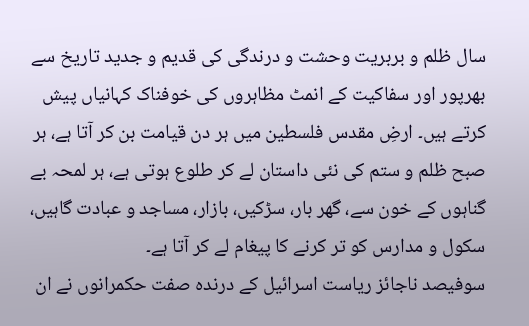سال ظلم و بربریت وحشت و درندگی کی قدیم و جدید تاریخ سے بھرپور اور سفاکیت کے انمٹ مظاہروں کی خوفناک کہانیاں پیش کرتے ہیں۔ ارضِ مقدس فلسطین میں ہر دن قیامت بن کر آتا ہے، ہر صبح ظلم و ستم کی نئی داستان لے کر طلوع ہوتی ہے، ہر لمحہ بے گناہوں کے خون سے، گھر بار، سڑکیں، بازار، مساجد و عبادت گاہیں، سکول و مدارس کو تر کرنے کا پیغام لے کر آتا ہے۔
سوفیصد ناجائز ریاست اسرائیل کے درندہ صفت حکمرانوں نے ان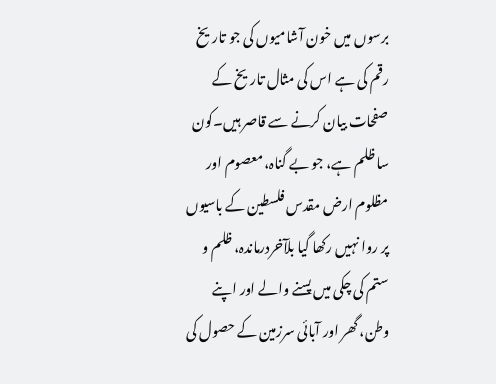برسوں میں خون آشامیوں کی جو تاریخ رقم کی ہے اس کی مثال تاریخ کے صفحات بیان کرنے سے قاصر ہیں۔کون سا ظلم ہے، جو بے گناہ، معصوم اور مظلوم ارض مقدس فلسطین کے باسیوں پر روا نہیں رکھا گیا بلآخردرماندہ، ظلم و ستم کی چکی میں پسنے والے اور اپنے وطن، گھر اور آبائی سرزمین کے حصول کی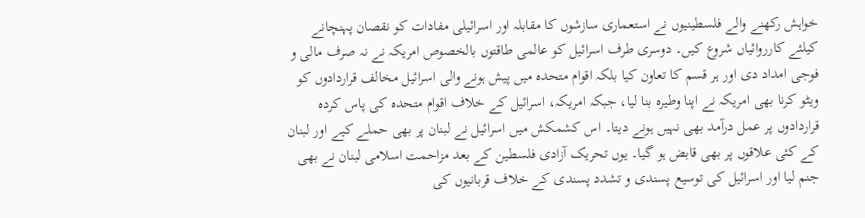خواہش رکھنے والے فلسطینیوں نے استعماری سازشوں کا مقابلہ اور اسرائیلی مفادات کو نقصان پہنچانے کیلئے کارروائیاں شروع کیں۔ دوسری طرف اسرائیل کو عالمی طاقتوں بالخصوص امریکہ نے نہ صرف مالی و فوجی امداد دی اور ہر قسم کا تعاون کیا بلکہ اقوام متحدہ میں پیش ہونے والی اسرائیل مخالف قراردادوں کو ویٹو کرنا بھی امریکہ نے اپنا وطیرہ بنا لیا، جبکہ امریکہ، اسرائیل کے خلاف اقوام متحدہ کی پاس کردہ قراردادوں پر عمل درآمد بھی نہیں ہونے دیتا۔ اس کشمکش میں اسرائیل نے لبنان پر بھی حملے کیے اور لبنان کے کئی علاقوں پر بھی قابض ہو گیا۔ یوں تحریک آزادی فلسطین کے بعد مزاحمت اسلامی لبنان نے بھی جنم لیا اور اسرائیل کی توسیع پسندی و تشدد پسندی کے خلاف قربانیوں کی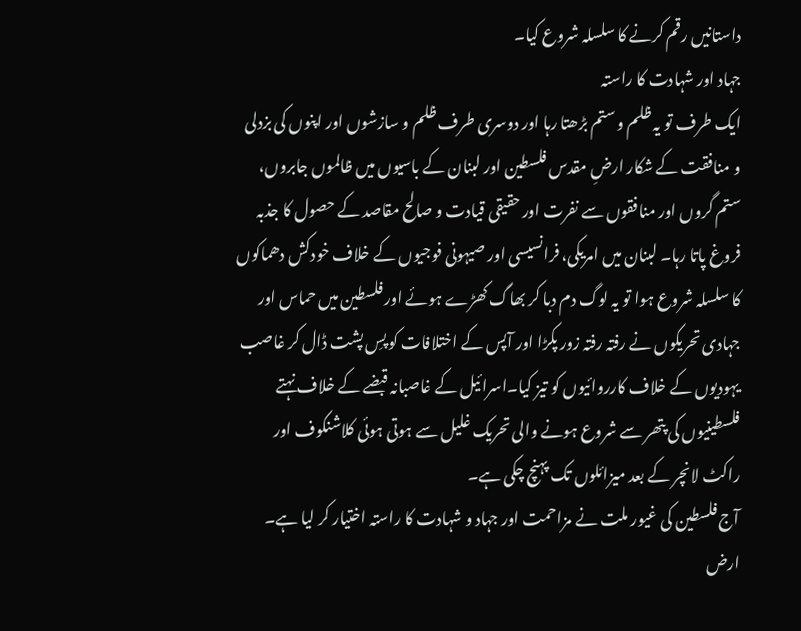داستانیں رقم کرنے کا سلسلہ شروع کیا۔
جہاد اور شہادت کا راستہ
ایک طرف تو یہ ظلم و ستم بڑھتا رہا اور دوسری طرف ظلم و سازشوں اور اپنوں کی بزدلی و منافقت کے شکار ارضِ مقدس فلسطین اور لبنان کے باسیوں میں ظالموں جابروں، ستم گروں اور منافقوں سے نفرت اور حقیقی قیادت و صالح مقاصد کے حصول کا جذبہ فروغ پاتا رہا۔ لبنان میں امریکی، فرانسیسی اور صیہونی فوجیوں کے خلاف خودکش دھماکوں کا سلسلہ شروع ہوا تو یہ لوگ دم دبا کر بھاگ کھڑے ہوئے اور فلسطین میں حماس اور جہادی تحریکوں نے رفتہ رفتہ زور پکڑا اور آپس کے اختلافات کو پسِ پشت ڈال کر غاصب یہودیوں کے خلاف کارروائیوں کو تیز کیا۔اسرائیل کے غاصبانہ قبضے کے خلاف نہتے فلسطینیوں کی پتھر سے شروع ہونے والی تحریک غلیل سے ہوتی ہوئی کلاشنکوف اور راکٹ لانچر کے بعد میزائلوں تک پہنچ چکی ہے۔
آج فلسطین کی غیور ملت نے مزاحمت اور جہاد و شہادت کا راستہ اختیار کر لیا ہے۔ ارض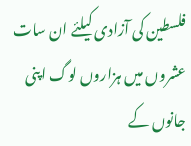فلسطین کی آزادی کیلئے ان سات عشروں میں ہزاروں لوگ اپنی جانوں کے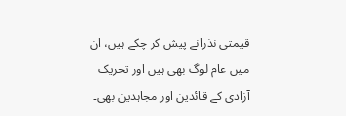قیمتی نذرانے پیش کر چکے ہیں، ان میں عام لوگ بھی ہیں اور تحریک آزادی کے قائدین اور مجاہدین بھی۔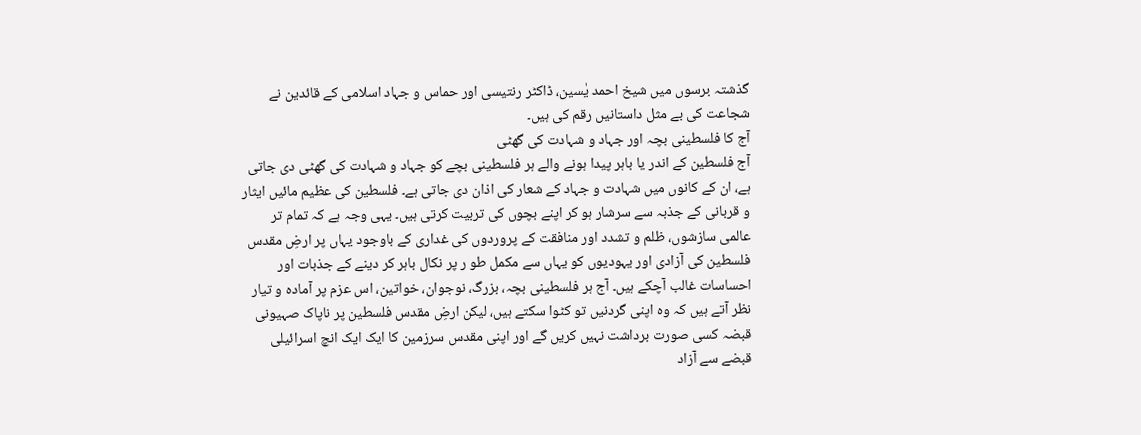گذشتہ برسوں میں شیخ احمد یٰسین، ڈاکٹر رنتیسی اور حماس و جہاد اسلامی کے قائدین نے شجاعت کی بے مثل داستانیں رقم کی ہیں۔
آج کا فلسطینی بچہ اور جہاد و شہادت کی گھٹی
آج فلسطین کے اندر یا باہر پیدا ہونے والے ہر فلسطینی بچے کو جہاد و شہادت کی گھٹی دی جاتی ہے، ان کے کانوں میں شہادت و جہاد کے شعار کی اذان دی جاتی ہے۔ فلسطین کی عظیم مائیں ایثار و قربانی کے جذبہ سے سرشار ہو کر اپنے بچوں کی تربیت کرتی ہیں۔ یہی وجہ ہے کہ تمام تر عالمی سازشوں، ظلم و تشدد اور منافقت کے پروردوں کی غداری کے باوجود یہاں پر ارضِ مقدس فلسطین کی آزادی اور یہودیوں کو یہاں سے مکمل طو ر پر نکال باہر کر دینے کے جذبات اور احساسات غالب آچکے ہیں۔ آج ہر فلسطینی بچہ، بزرگ، نوجوان، خواتین، اس عزم پر آمادہ و تیار نظر آتے ہیں کہ وہ اپنی گردنیں تو کٹوا سکتے ہیں، لیکن ارضِ مقدس فلسطین پر ناپاک صہیونی قبضہ کسی صورت برداشت نہیں کریں گے اور اپنی مقدس سرزمین کا ایک ایک انچ اسرائیلی قبضے سے آزاد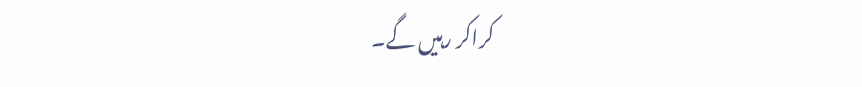کراکر رہیں گے۔